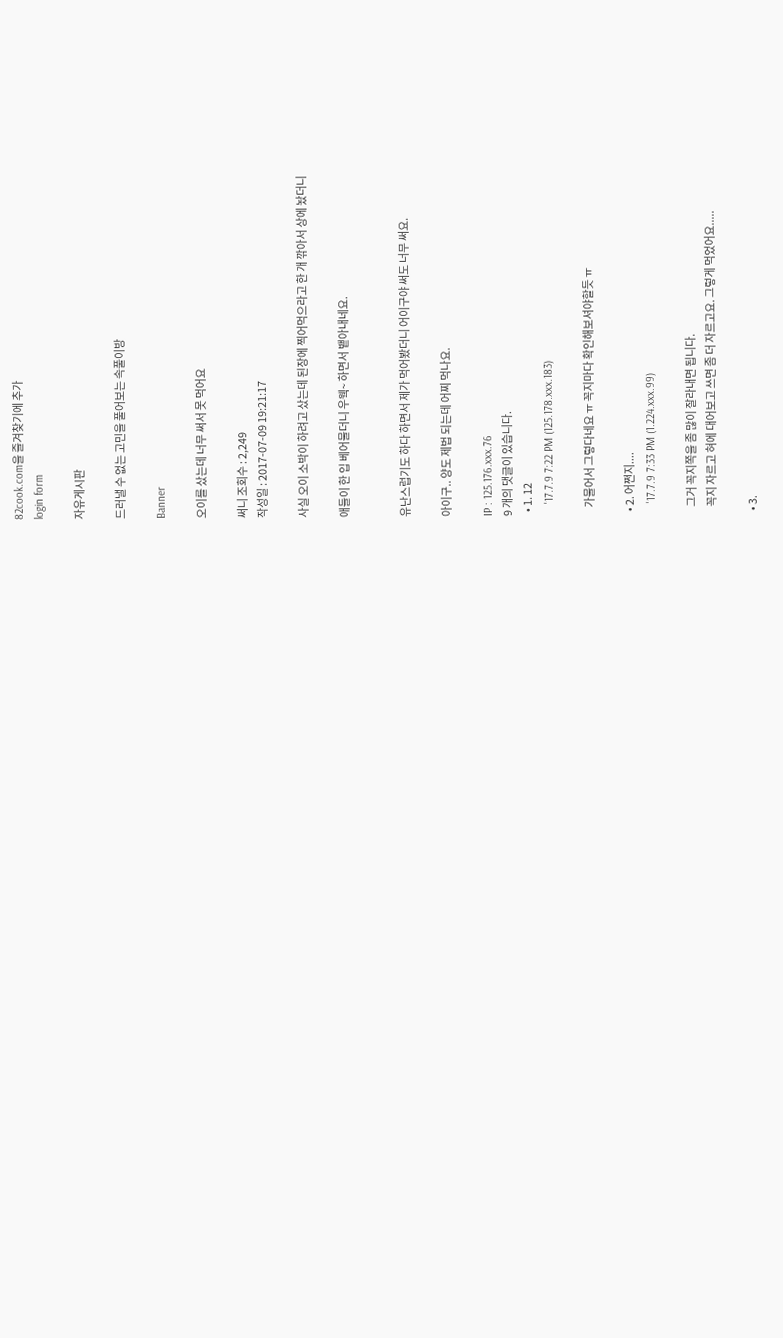82cook.com을 즐겨찾기에 추가
login form

자유게시판

드러낼 수 없는 고민을 풀어보는 속풀이방

Banner

오이를 샀는데 너무 써서 못 먹어요

써니 조회수 : 2,249
작성일 : 2017-07-09 19:21:17

사실 오이 소박이 하려고 샀는데 된장에 찍어먹으라고 한 개 깎아서 상에 놨더니

애들이 한 입 베어물더니 우웩~ 하면서 뱉아내네요.


유난스럽기도 하다 하면서 제가 먹어봤더니 어이구야 써도 너무 써요.

아이구.. 양도 제법 되는데 어찌 먹나요.

IP : 125.176.xxx.76
9 개의 댓글이 있습니다.
  • 1. 12
    '17.7.9 7:22 PM (125.178.xxx.183)

    가물어서 그렇다네요 ㅠ 꼭지마다 확인해보셔야할듯 ㅠ

  • 2. 어쩐지....
    '17.7.9 7:33 PM (1.224.xxx.99)

    그거 꼭지쪽을 좀 많이 잘라내면 됩니다.
    꼭지 자르고 혀에 대어보고 쓰면 좀 더 자르고요. 그렇게 먹었어요.....

  • 3.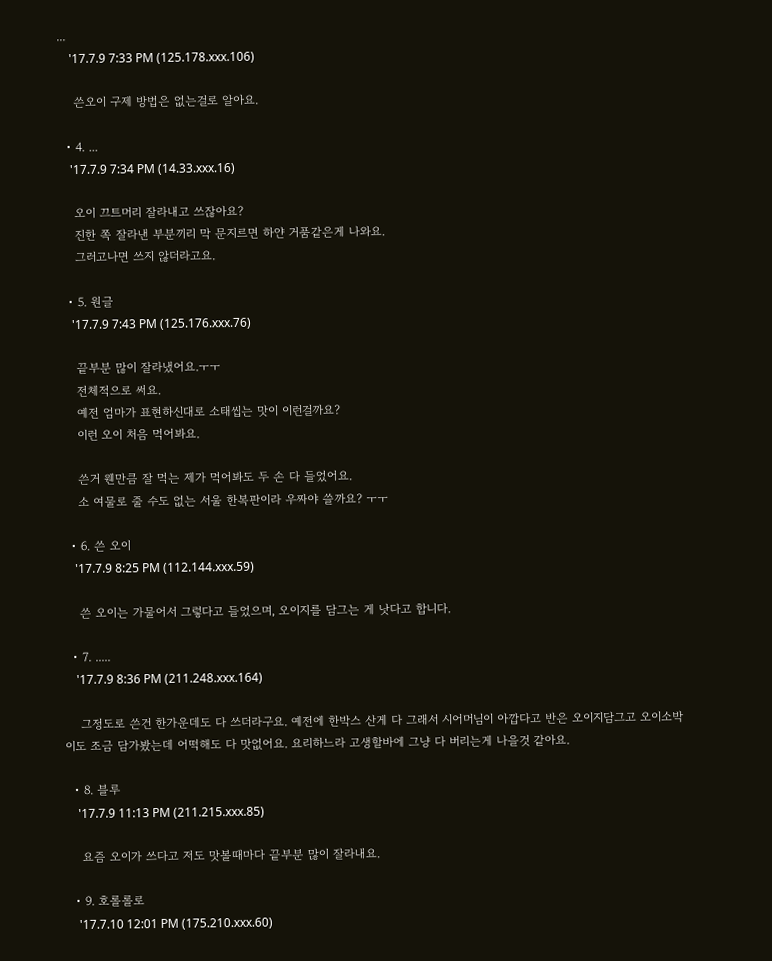...
    '17.7.9 7:33 PM (125.178.xxx.106)

    쓴오이 구제 방법은 없는걸로 알아요.

  • 4. ...
    '17.7.9 7:34 PM (14.33.xxx.16)

    오이 끄트머리 잘라내고 쓰잖아요?
    진한 쪽 잘라낸 부분끼리 막 문지르면 하얀 거품같은게 나와요.
    그러고나면 쓰지 않더라고요.

  • 5. 원글
    '17.7.9 7:43 PM (125.176.xxx.76)

    끝부분 많이 잘라냈어요.ㅜㅜ
    전체적으로 써요.
    예전 엄마가 표현하신대로 소태씹는 맛이 이런걸까요?
    이런 오이 처음 먹어봐요.

    쓴거 웬만큼 잘 먹는 제가 먹어봐도 두 손 다 들었어요.
    소 여물로 줄 수도 없는 서울 한복판이라 우짜야 쓸까요? ㅜㅜ

  • 6. 쓴 오이
    '17.7.9 8:25 PM (112.144.xxx.59)

    쓴 오이는 가물어서 그렇다고 들었으며, 오이지를 담그는 게 낫다고 합니다.

  • 7. .....
    '17.7.9 8:36 PM (211.248.xxx.164)

    그정도로 쓴건 한가운데도 다 쓰더라구요. 예전에 한박스 산게 다 그래서 시어머님이 아깝다고 반은 오이지담그고 오이소박이도 조금 담가봤는데 어떡해도 다 맛없어요. 요리하느라 고생할바에 그냥 다 버리는게 나을것 같아요.

  • 8. 블루
    '17.7.9 11:13 PM (211.215.xxx.85)

    요즘 오이가 쓰다고 저도 맛볼때마다 끝부분 많이 잘라내요.

  • 9. 호롤롤로
    '17.7.10 12:01 PM (175.210.xxx.60)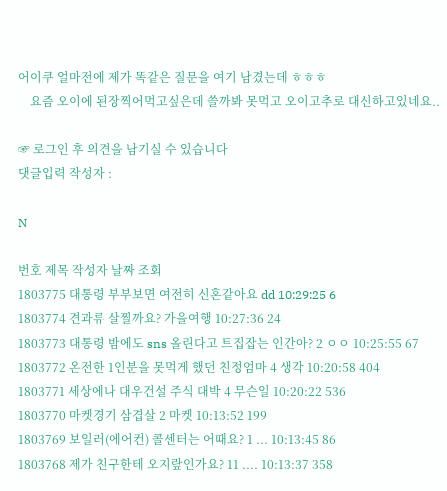어이쿠 얼마전에 제가 똑같은 질문을 여기 남겼는데 ㅎㅎㅎ
    요즘 오이에 된장찍어먹고싶은데 쓸까봐 못먹고 오이고추로 대신하고있네요..

☞ 로그인 후 의견을 남기실 수 있습니다
댓글입력 작성자 :

N

번호 제목 작성자 날짜 조회
1803775 대통령 부부보면 여전히 신혼같아요 dd 10:29:25 6
1803774 견과류 살찔까요? 가을여행 10:27:36 24
1803773 대통령 밤에도 sns 올린다고 트집잡는 인간아? 2 ㅇㅇ 10:25:55 67
1803772 온전한 1인분을 못먹게 했던 친정엄마 4 생각 10:20:58 404
1803771 세상에나 대우건설 주식 대박 4 무슨일 10:20:22 536
1803770 마켓경기 삼겹살 2 마켓 10:13:52 199
1803769 보일러(에어컨) 콜센터는 어때요? 1 ... 10:13:45 86
1803768 제가 친구한테 오지랖인가요? 11 .... 10:13:37 358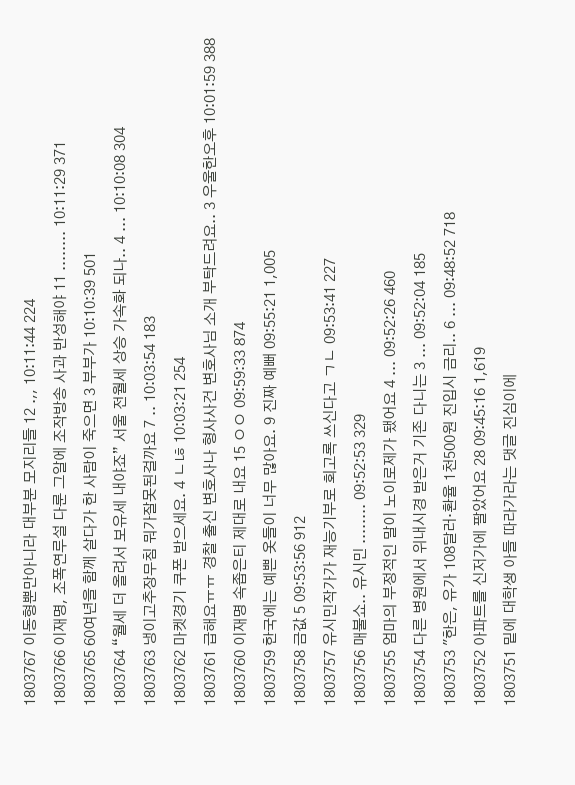1803767 이동형뿐만아니라 대부분 모지리들 12 .,, 10:11:44 224
1803766 이재명, 조폭연루설 다룬 그알에 조작방송 사과 반성해야 11 ........ 10:11:29 371
1803765 60여년을 함께 살다가 한 사람이 죽으면 3 부부가 10:10:39 501
1803764 “월세 더 올려서 보유세 내야죠” 서울 전월세 상승 가속화 되나.. 4 ... 10:10:08 304
1803763 냉이고추장무침 뭐가잘못된걸까요 7 .. 10:03:54 183
1803762 마켓경기 쿠폰 받으세요. 4 ㄴㄶ 10:03:21 254
1803761 급해요ㅠㅠ 경찰 출신 변호사나 형사사건 변호사님 소개 부탁드려요.. 3 우울한오후 10:01:59 388
1803760 이재명 속좁은티 제대로 내요 15 ㅇㅇ 09:59:33 874
1803759 한국에는 예쁜 옷들이 너무 많아요. 9 진짜 예뻐 09:55:21 1,005
1803758 금값 5 09:53:56 912
1803757 유시민작가가 재능기부로 회고록 쓰신다고 ㄱㄴ 09:53:41 227
1803756 매불쇼.. 유시민 ........ 09:52:53 329
1803755 엄마의 부정적인 말이 노이로제가 됐어요 4 ... 09:52:26 460
1803754 다른 병원에서 위내시경 받은거 기존 다니는 3 ... 09:52:04 185
1803753 "한은, 유가 108달러·환율 1천500원 진입시 금리.. 6 ... 09:48:52 718
1803752 아파트를 신저가에 팔았어요 28 09:45:16 1,619
1803751 밑에 대학생 아들 따라가라는 댓글 진심이에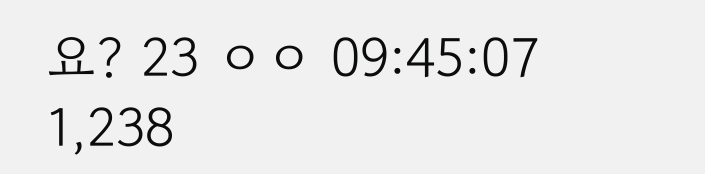요? 23 ㅇㅇ 09:45:07 1,238